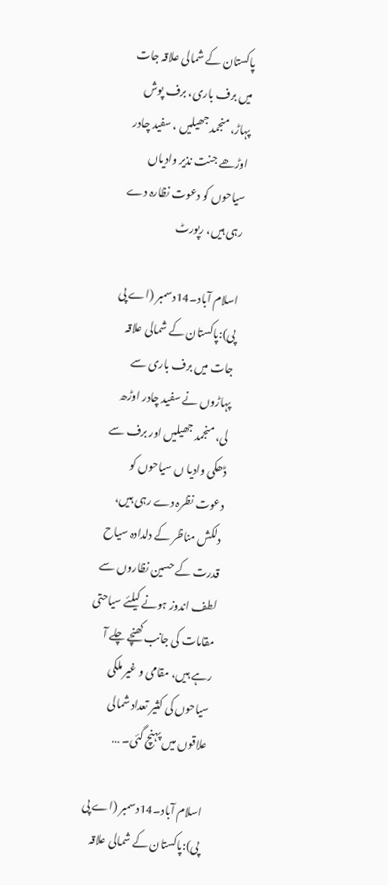پاکستان کے شمالی علاقہ جات میں برف باری، برف پوش پہاڑ، منجمد جھیلیں ، سفید چادر اوڑھے جنت نذیر وادیاں سیاحوں کو دعوت نظارہ دے رہی ہیں، رپورٹ

اسلام آباد۔14دسمبر (اے پی پی):پاکستان کے شمالی علاقہ جات میں برف باری سے پہاڑوں نے سفید چادر اوڑھ لی، منجمد جھیلیں اور برف سے ڈھکی وادیا ں سیاحوں کو دعوت نظرہ دے رہی ہیں، دلکش مناظر کے دلدادہ سیاح قدرت کے حسین نظاروں سے لطف اندوز ہونے کیلئے سیاحتی مقامات کی جانب کھنچے چلے آ رہے ہیں، مقامی و غیر ملکی سیاحوں کی کثیر تعداد شمالی علاقوں میں پہنچ گئی۔ …

اسلام آباد۔14دسمبر (اے پی پی):پاکستان کے شمالی علاقہ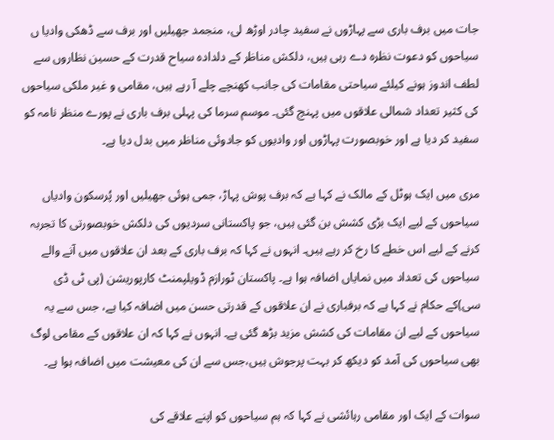جات میں برف باری سے پہاڑوں نے سفید چادر اوڑھ لی، منجمد جھیلیں اور برف سے ڈھکی وادیا ں سیاحوں کو دعوت نظرہ دے رہی ہیں، دلکش مناظر کے دلدادہ سیاح قدرت کے حسین نظاروں سے لطف اندوز ہونے کیلئے سیاحتی مقامات کی جانب کھنچے چلے آ رہے ہیں، مقامی و غیر ملکی سیاحوں کی کثیر تعداد شمالی علاقوں میں پہنچ گئی۔ موسم سرما کی پہلی برف باری نے پورے منظر نامہ کو سفید کر دیا ہے اور خوبصورت پہاڑوں اور وادیوں کو جادوئی مناظر میں بدل دیا ہے۔

مری میں ایک ہوٹل کے مالک نے کہا ہے کہ برف پوش پہاڑ، جمی ہوئی جھیلیں اور پُرسکون وادیاں سیاحوں کے لیے ایک بڑی کشش بن گئی ہیں، جو پاکستانی سردیوں کی دلکش خوبصورتی کا تجربہ کرنے کے لیے اس خطے کا رخ کر رہے ہیں۔ انہوں نے کہا کہ برف باری کے بعد ان علاقوں میں آنے والے سیاحوں کی تعداد میں نمایاں اضافہ ہوا ہے۔ پاکستان ٹورازم ڈویلپمنٹ کارپوریشن (پی ٹی ڈی سی)کے حکام نے کہا ہے کہ برفباری نے ان علاقوں کے قدرتی حسن میں اضافہ کیا ہے، جس سے یہ سیاحوں کے لیے ان مقامات کی کشش مزید بڑھ گئی ہے۔ انہوں نے کہا کہ ان علاقوں کے مقامی لوگ بھی سیاحوں کی آمد کو دیکھ کر بہت پرجوش ہیں،جس سے ان کی معیشت میں اضافہ ہوا ہے۔

سوات کے ایک اور مقامی رہائشی نے کہا کہ ہم سیاحوں کو اپنے علاقے کی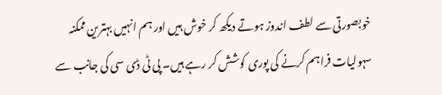خوبصورتی سے لطف اندوز ہوتے دیکھ کر خوش ہیں اور ہم انہیں بہترین ممکنہ سہولیات فراہم کرنے کی پوری کوشش کر رہے ہیں۔ پی ٹی ڈی سی کی جانب سے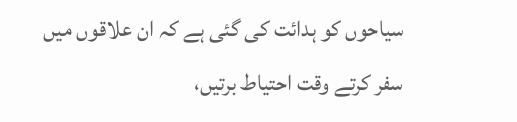سیاحوں کو ہدائت کی گئی ہے کہ ان علاقوں میں سفر کرتے وقت احتیاط برتیں،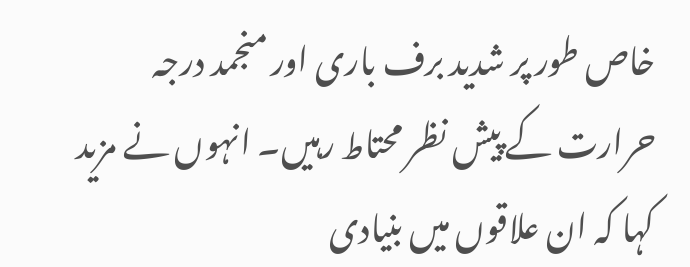خاص طور پر شدید برف باری اور منجمد درجہ حرارت کے پیش نظر محتاط رہیں۔ انہوں نے مزید کہا کہ ان علاقوں میں بنیادی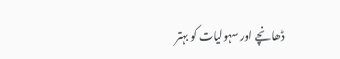ڈھانچے اور سہولیات کو بہتر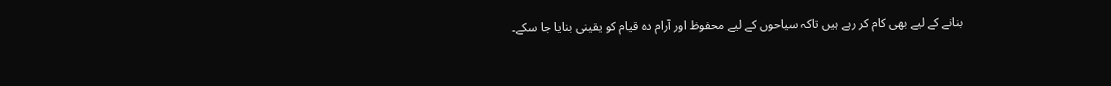بنانے کے لیے بھی کام کر رہے ہیں تاکہ سیاحوں کے لیے محفوظ اور آرام دہ قیام کو یقینی بنایا جا سکے۔